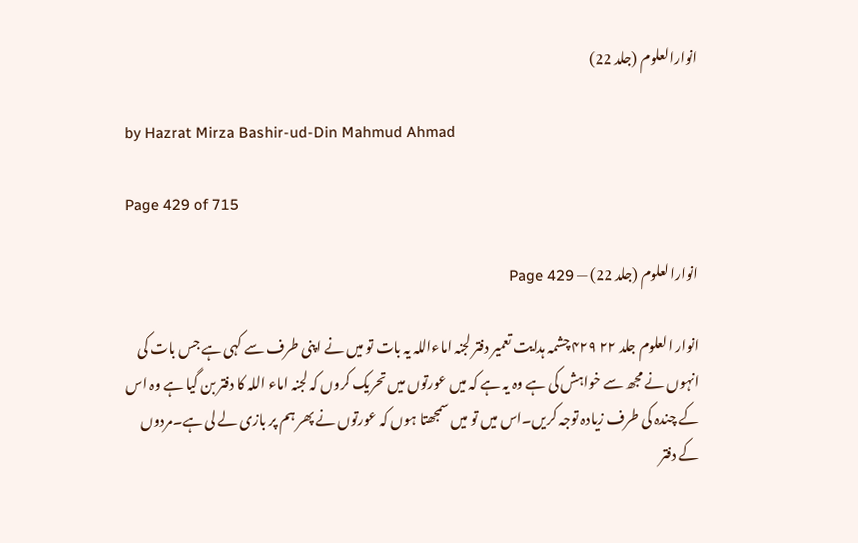انوارالعلوم (جلد 22)

by Hazrat Mirza Bashir-ud-Din Mahmud Ahmad

Page 429 of 715

انوارالعلوم (جلد 22) — Page 429

انوار العلوم جلد ۲۲ ۴۲۹ چشمہ ہدایت تعمیر دفتر لجنہ اماءاللہ یہ بات تو میں نے اپنی طرف سے کہی ہے جس بات کی انہوں نے مجھ سے خواہش کی ہے وہ یہ ہے کہ میں عورتوں میں تحریک کروں کہ لجنہ اماء اللہ کا دفتر بن گیا ہے وہ اس کے چندہ کی طرف زیادہ توجہ کریں۔اس میں تو میں سمجھتا ہوں کہ عورتوں نے پھر ہم پر بازی لے لی ہے۔مردوں کے دفتر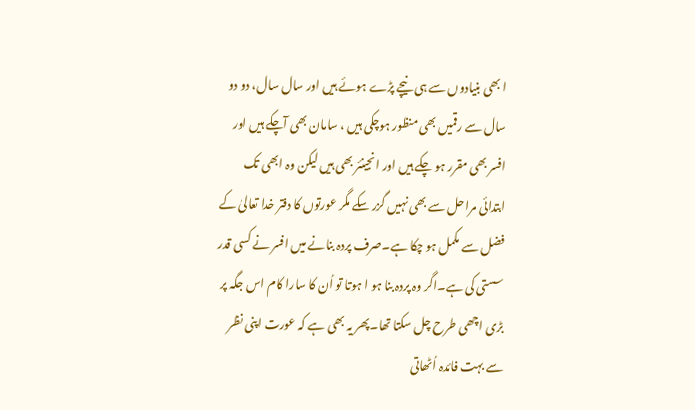ا بھی بنیادوں سے ہی نیچے پڑے ہوئے ہیں اور سال سال، دو دو سال سے رقمیں بھی منظور ہوچکی ہیں ، سامان بھی آچکے ہیں اور افسر بھی مقرر ہو چکے ہیں اور انجینئر بھی ہیں لیکن وہ ابھی تک ابتدائی مراحل سے بھی نہیں گزر سکے مگر عورتوں کا دفتر خدا تعالیٰ کے فضل سے مکمل ہو چکا ہے۔صرف پردہ بنانے میں افسر نے کسی قدر سستی کی ہے۔اگر وہ پردہ بنا ہو ا ہوتا تو اُن کا سارا کام اس جگہ پر بڑی اچھی طرح چل سکتا تھا۔پھر یہ بھی ہے کہ عورت اپنی نظر سے بہت فائدہ اُٹھاتی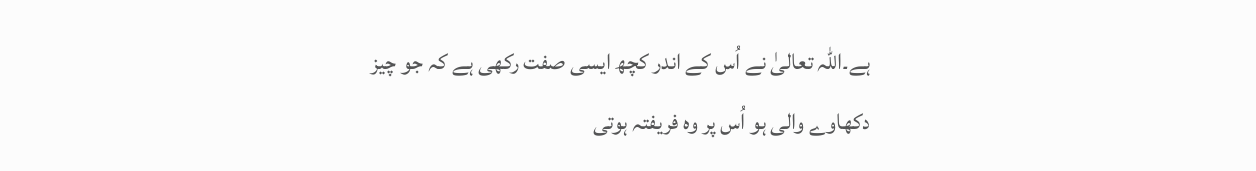ہے۔اللہ تعالیٰ نے اُس کے اندر کچھ ایسی صفت رکھی ہے کہ جو چیز دکھاوے والی ہو اُس پر وہ فریفتہ ہوتی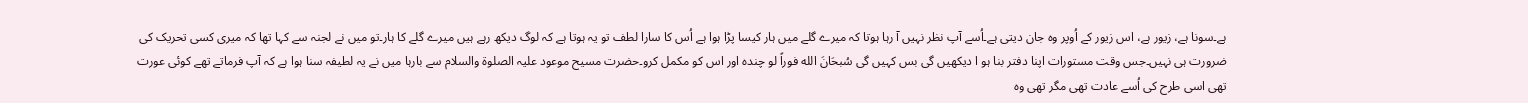ہے۔سونا ہے، زیور ہے، اس زیور کے اُوپر وہ جان دیتی ہے۔اُسے آپ نظر نہیں آ رہا ہوتا کہ میرے گلے میں ہار کیسا پڑا ہوا ہے اُس کا سارا لطف تو یہ ہوتا ہے کہ لوگ دیکھ رہے ہیں میرے گلے کا ہار۔تو میں نے لجنہ سے کہا تھا کہ میری کسی تحریک کی ضرورت ہی نہیں۔جس وقت مستورات اپنا دفتر بنا ہو ا دیکھیں گی بس کہیں گی سُبحَانَ الله فوراً لو چندہ اور اس کو مکمل کرو۔حضرت مسیح موعود علیہ الصلوۃ والسلام سے بارہا میں نے یہ لطیفہ سنا ہوا ہے کہ آپ فرماتے تھے کوئی عورت تھی اسی طرح کی اُسے عادت تھی مگر تھی وہ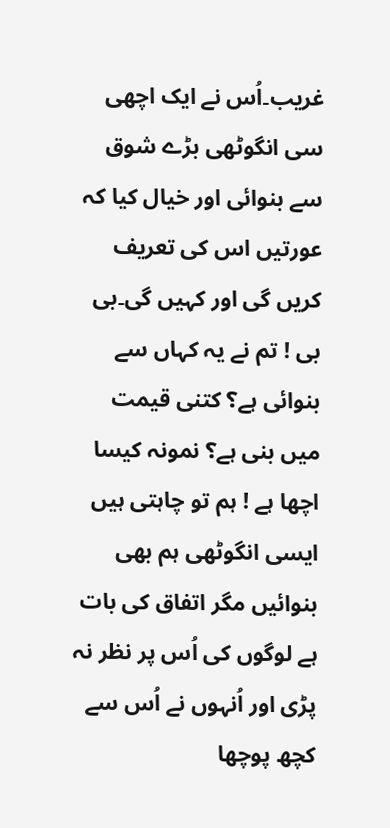غریب۔اُس نے ایک اچھی سی انگوٹھی بڑے شوق سے بنوائی اور خیال کیا کہ عورتیں اس کی تعریف کریں گی اور کہیں گی۔بی بی ! تم نے یہ کہاں سے بنوائی ہے؟ کتنی قیمت میں بنی ہے؟ نمونہ کیسا اچھا ہے ! ہم تو چاہتی ہیں ایسی انگوٹھی ہم بھی بنوائیں مگر اتفاق کی بات ہے لوگوں کی اُس پر نظر نہ پڑی اور اُنہوں نے اُس سے کچھ پوچھا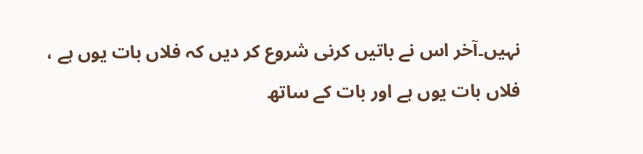نہیں۔آخر اس نے باتیں کرنی شروع کر دیں کہ فلاں بات یوں ہے ، فلاں بات یوں ہے اور بات کے ساتھ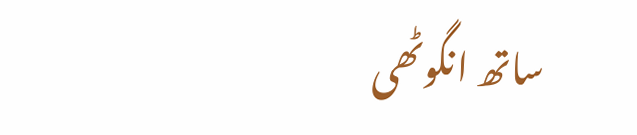ساتھ انگوٹھی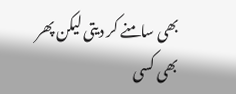بھی سامنے کر دیتی لیکن پھر بھی کسی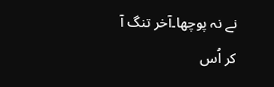نے نہ پوچھا۔آخر تنگ آ کر اُس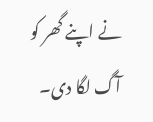نے اپنے گھر کو آگ لگا دی۔